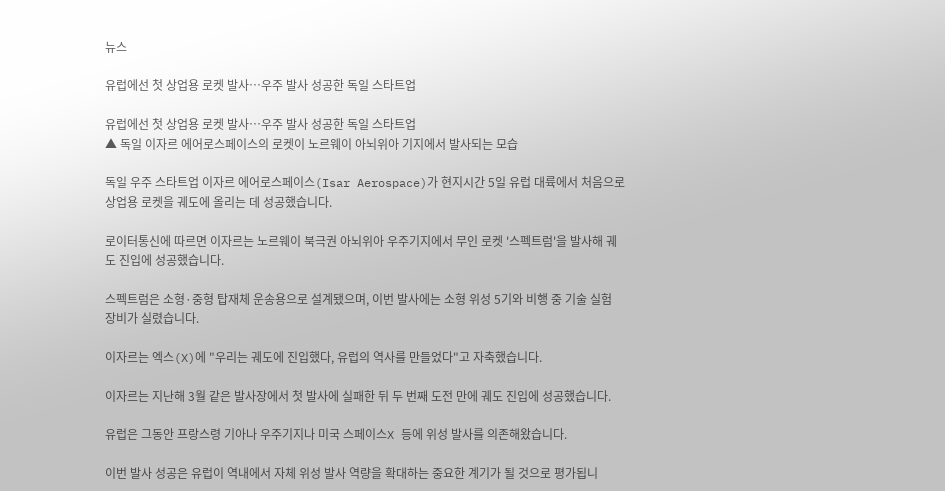뉴스

유럽에선 첫 상업용 로켓 발사…우주 발사 성공한 독일 스타트업

유럽에선 첫 상업용 로켓 발사…우주 발사 성공한 독일 스타트업
▲ 독일 이자르 에어로스페이스의 로켓이 노르웨이 아뇌위아 기지에서 발사되는 모습

독일 우주 스타트업 이자르 에어로스페이스(Isar Aerospace)가 현지시간 5일 유럽 대륙에서 처음으로 상업용 로켓을 궤도에 올리는 데 성공했습니다.

로이터통신에 따르면 이자르는 노르웨이 북극권 아뇌위아 우주기지에서 무인 로켓 '스펙트럼'을 발사해 궤도 진입에 성공했습니다.

스펙트럼은 소형·중형 탑재체 운송용으로 설계됐으며, 이번 발사에는 소형 위성 5기와 비행 중 기술 실험 장비가 실렸습니다.

이자르는 엑스(X)에 "우리는 궤도에 진입했다, 유럽의 역사를 만들었다"고 자축했습니다.

이자르는 지난해 3월 같은 발사장에서 첫 발사에 실패한 뒤 두 번째 도전 만에 궤도 진입에 성공했습니다.

유럽은 그동안 프랑스령 기아나 우주기지나 미국 스페이스X 등에 위성 발사를 의존해왔습니다.

이번 발사 성공은 유럽이 역내에서 자체 위성 발사 역량을 확대하는 중요한 계기가 될 것으로 평가됩니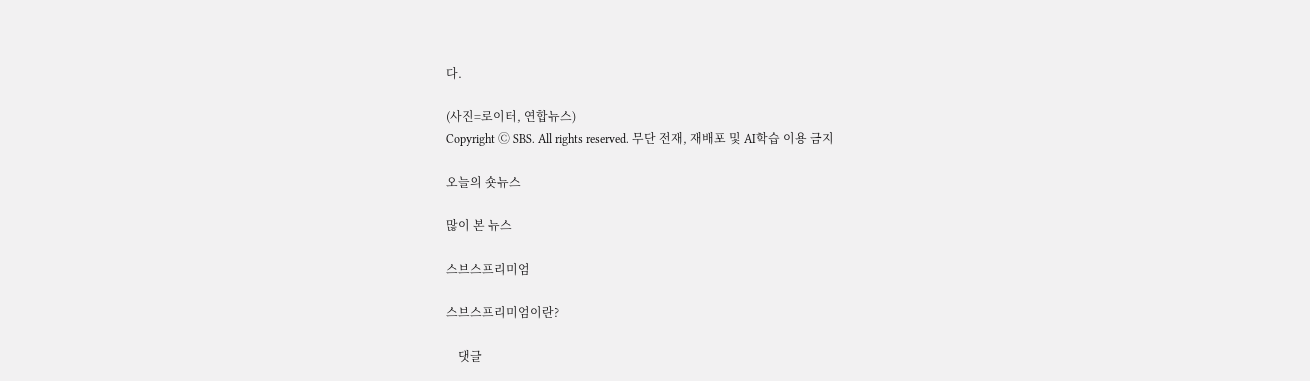다.

(사진=로이터, 연합뉴스)
Copyright Ⓒ SBS. All rights reserved. 무단 전재, 재배포 및 AI학습 이용 금지

오늘의 숏뉴스

많이 본 뉴스

스브스프리미엄

스브스프리미엄이란?

    댓글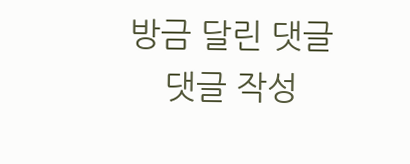방금 달린 댓글
    댓글 작성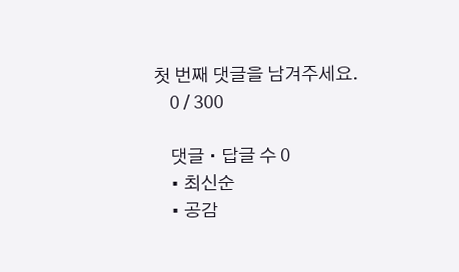첫 번째 댓글을 남겨주세요.
    0 / 300

    댓글 ∙ 답글 수 0
    • 최신순
    • 공감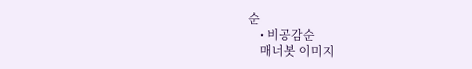순
    • 비공감순
    매너봇 이미지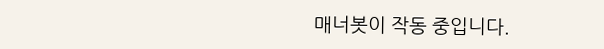매너봇이 작동 중입니다.